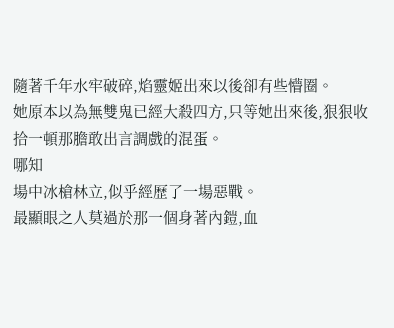隨著千年水牢破碎,焰靈姬出來以後卻有些懵圈。
她原本以為無雙鬼已經大殺四方,只等她出來後,狠狠收拾一頓那膽敢出言調戲的混蛋。
哪知
場中冰槍林立,似乎經歷了一場惡戰。
最顯眼之人莫過於那一個身著內鎧,血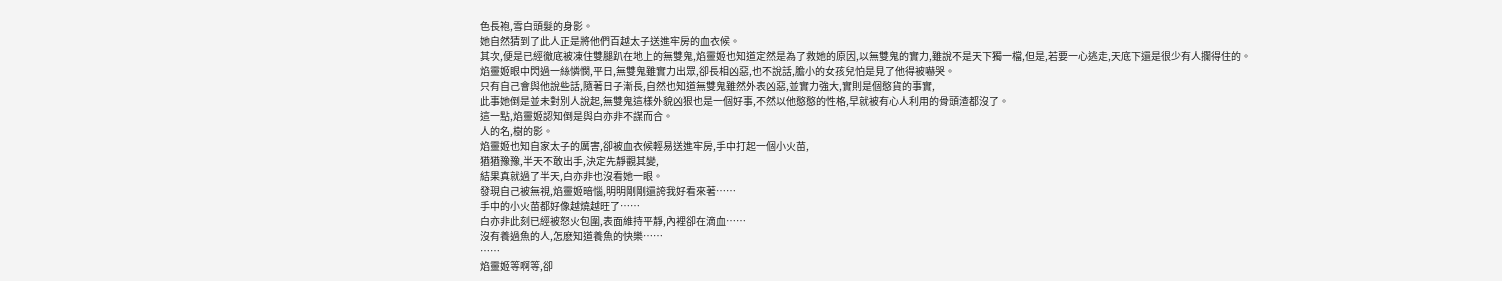色長袍,雪白頭髮的身影。
她自然猜到了此人正是將他們百越太子送進牢房的血衣候。
其次,便是已經徹底被凍住雙腿趴在地上的無雙鬼,焰靈姬也知道定然是為了救她的原因,以無雙鬼的實力,雖說不是天下獨一檔,但是,若要一心逃走,天底下還是很少有人攔得住的。
焰靈姬眼中閃過一絲憐憫,平日,無雙鬼雖實力出眾,卻長相凶惡,也不說話,膽小的女孩兒怕是見了他得被嚇哭。
只有自己會與他說些話,隨著日子漸長,自然也知道無雙鬼雖然外表凶惡,並實力強大,實則是個憨貨的事實,
此事她倒是並未對別人說起,無雙鬼這樣外貌凶狠也是一個好事,不然以他憨憨的性格,早就被有心人利用的骨頭渣都沒了。
這一點,焰靈姬認知倒是與白亦非不謀而合。
人的名,樹的影。
焰靈姬也知自家太子的厲害,卻被血衣候輕易送進牢房,手中打起一個小火苗,
猶猶豫豫,半天不敢出手,決定先靜觀其變,
結果真就過了半天,白亦非也沒看她一眼。
發現自己被無視,焰靈姬暗惱,明明剛剛還誇我好看來著……
手中的小火苗都好像越燒越旺了……
白亦非此刻已經被怒火包圍,表面維持平靜,內裡卻在滴血……
沒有養過魚的人,怎麽知道養魚的快樂……
……
焰靈姬等啊等,卻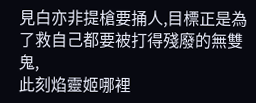見白亦非提槍要捅人,目標正是為了救自己都要被打得殘廢的無雙鬼,
此刻焰靈姬哪裡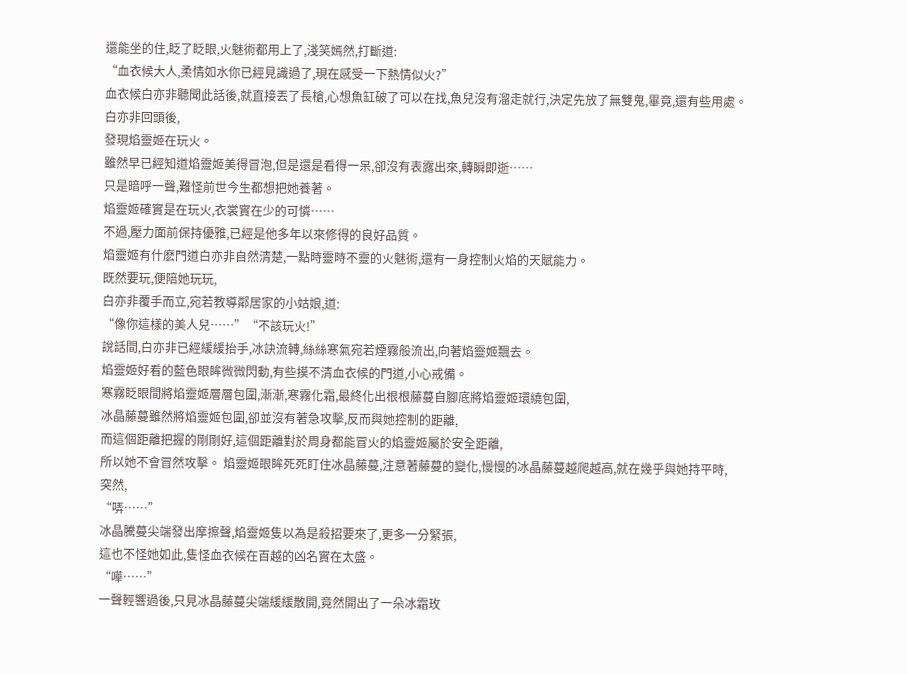還能坐的住,眨了眨眼,火魅術都用上了,淺笑嫣然,打斷道:
“血衣候大人,柔情如水你已經見識過了,現在感受一下熱情似火?”
血衣候白亦非聽聞此話後,就直接丟了長槍,心想魚缸破了可以在找,魚兒沒有溜走就行,決定先放了無雙鬼,畢竟,還有些用處。
白亦非回頭後,
發現焰靈姬在玩火。
雖然早已經知道焰靈姬美得冒泡,但是還是看得一呆,卻沒有表露出來,轉瞬即逝……
只是暗呼一聲,難怪前世今生都想把她養著。
焰靈姬確實是在玩火,衣裳實在少的可憐……
不過,壓力面前保持優雅,已經是他多年以來修得的良好品質。
焰靈姬有什麽門道白亦非自然清楚,一點時靈時不靈的火魅術,還有一身控制火焰的天賦能力。
既然要玩,便陪她玩玩,
白亦非覆手而立,宛若教導鄰居家的小姑娘,道:
“像你這樣的美人兒……”“不該玩火!”
說話間,白亦非已經緩緩抬手,冰訣流轉,絲絲寒氣宛若煙霧般流出,向著焰靈姬飄去。
焰靈姬好看的藍色眼眸微微閃動,有些摸不清血衣候的門道,小心戒備。
寒霧眨眼間將焰靈姬層層包圍,漸漸,寒霧化霜,最終化出根根藤蔓自腳底將焰靈姬環繞包圍,
冰晶藤蔓雖然將焰靈姬包圍,卻並沒有著急攻擊,反而與她控制的距離,
而這個距離把握的剛剛好,這個距離對於周身都能冒火的焰靈姬屬於安全距離,
所以她不會冒然攻擊。 焰靈姬眼眸死死盯住冰晶藤蔓,注意著藤蔓的變化,慢慢的冰晶藤蔓越爬越高,就在幾乎與她持平時,
突然,
“哢……”
冰晶騰蔓尖端發出摩擦聲,焰靈姬隻以為是殺招要來了,更多一分緊張,
這也不怪她如此,隻怪血衣候在百越的凶名實在太盛。
“嘩……”
一聲輕響過後,只見冰晶藤蔓尖端緩緩散開,竟然開出了一朵冰霜玫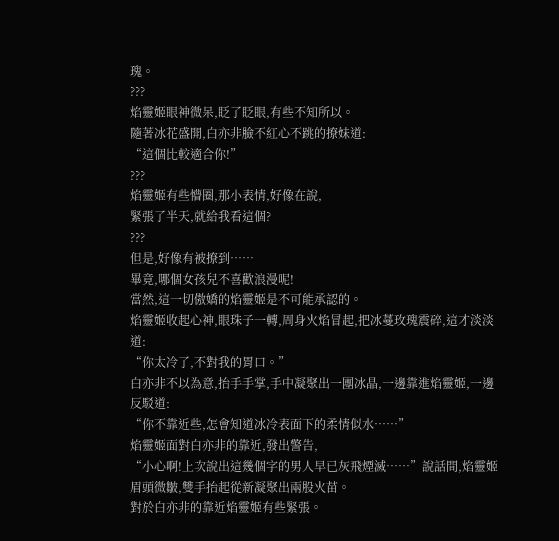瑰。
???
焰靈姬眼神微呆,眨了眨眼,有些不知所以。
隨著冰花盛開,白亦非臉不紅心不跳的撩妹道:
“這個比較適合你!”
???
焰靈姬有些懵圈,那小表情,好像在說,
緊張了半天,就給我看這個?
???
但是,好像有被撩到……
畢竟,哪個女孩兒不喜歡浪漫呢!
當然,這一切傲嬌的焰靈姬是不可能承認的。
焰靈姬收起心神,眼珠子一轉,周身火焰冒起,把冰蔓玫瑰震碎,這才淡淡道:
“你太冷了,不對我的胃口。”
白亦非不以為意,抬手手掌,手中凝聚出一團冰晶,一邊靠進焰靈姬,一邊反駁道:
“你不靠近些,怎會知道冰冷表面下的柔情似水……”
焰靈姬面對白亦非的靠近,發出警告,
“小心啊!上次說出這幾個字的男人早已灰飛煙滅……”說話間,焰靈姬眉頭微皺,雙手抬起從新凝聚出兩股火苗。
對於白亦非的靠近焰靈姬有些緊張。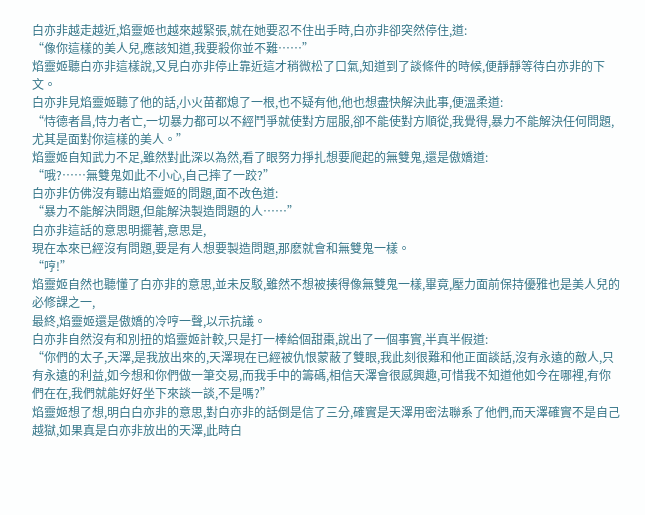白亦非越走越近,焰靈姬也越來越緊張,就在她要忍不住出手時,白亦非卻突然停住,道:
“像你這樣的美人兒,應該知道,我要殺你並不難……”
焰靈姬聽白亦非這樣說,又見白亦非停止靠近這才稍微松了口氣,知道到了談條件的時候,便靜靜等待白亦非的下文。
白亦非見焰靈姬聽了他的話,小火苗都熄了一根,也不疑有他,他也想盡快解決此事,便溫柔道:
“恃德者昌,恃力者亡,一切暴力都可以不經鬥爭就使對方屈服,卻不能使對方順從,我覺得,暴力不能解決任何問題,尤其是面對你這樣的美人。”
焰靈姬自知武力不足,雖然對此深以為然,看了眼努力掙扎想要爬起的無雙鬼,還是傲嬌道:
“哦?……無雙鬼如此不小心,自己摔了一跤?”
白亦非仿佛沒有聽出焰靈姬的問題,面不改色道:
“暴力不能解決問題,但能解決製造問題的人……”
白亦非這話的意思明擺著,意思是,
現在本來已經沒有問題,要是有人想要製造問題,那麽就會和無雙鬼一樣。
“哼!”
焰靈姬自然也聽懂了白亦非的意思,並未反駁,雖然不想被揍得像無雙鬼一樣,畢竟,壓力面前保持優雅也是美人兒的必修課之一,
最終,焰靈姬還是傲嬌的冷哼一聲,以示抗議。
白亦非自然沒有和別扭的焰靈姬計較,只是打一棒給個甜棗,說出了一個事實,半真半假道:
“你們的太子,天澤,是我放出來的,天澤現在已經被仇恨蒙蔽了雙眼,我此刻很難和他正面談話,沒有永遠的敵人,只有永遠的利益,如今想和你們做一筆交易,而我手中的籌碼,相信天澤會很感興趣,可惜我不知道他如今在哪裡,有你們在在,我們就能好好坐下來談一談,不是嗎?”
焰靈姬想了想,明白白亦非的意思,對白亦非的話倒是信了三分,確實是天澤用密法聯系了他們,而天澤確實不是自己越獄,如果真是白亦非放出的天澤,此時白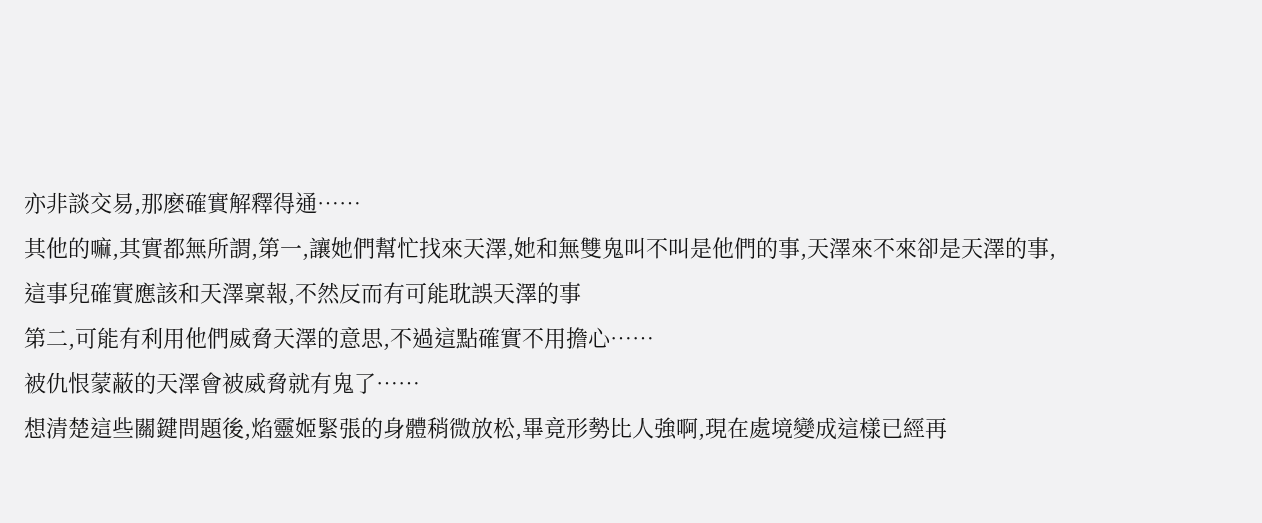亦非談交易,那麽確實解釋得通……
其他的嘛,其實都無所謂,第一,讓她們幫忙找來天澤,她和無雙鬼叫不叫是他們的事,天澤來不來卻是天澤的事,
這事兒確實應該和天澤稟報,不然反而有可能耽誤天澤的事
第二,可能有利用他們威脅天澤的意思,不過這點確實不用擔心……
被仇恨蒙蔽的天澤會被威脅就有鬼了……
想清楚這些關鍵問題後,焰靈姬緊張的身體稍微放松,畢竟形勢比人強啊,現在處境變成這樣已經再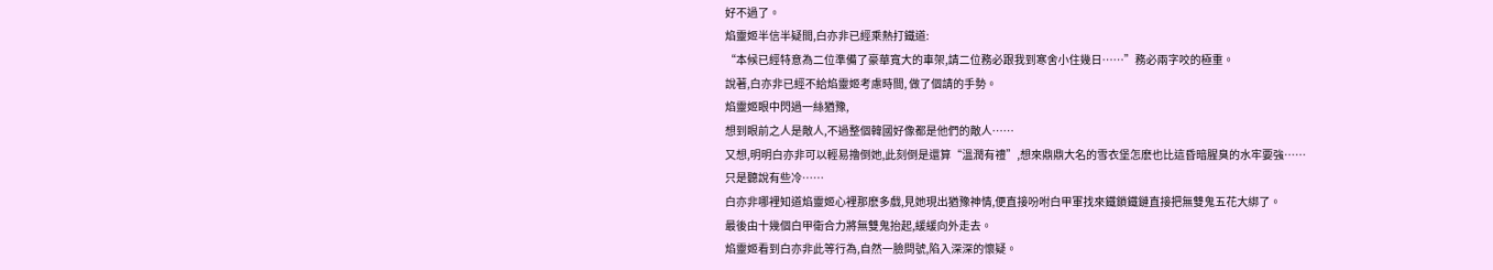好不過了。
焰靈姬半信半疑間,白亦非已經乘熱打鐵道:
“本候已經特意為二位準備了豪華寬大的車架,請二位務必跟我到寒舍小住幾日……”務必兩字咬的極重。
說著,白亦非已經不給焰靈姬考慮時間, 做了個請的手勢。
焰靈姬眼中閃過一絲猶豫,
想到眼前之人是敵人,不過整個韓國好像都是他們的敵人……
又想,明明白亦非可以輕易擼倒她,此刻倒是還算“溫潤有禮”,想來鼎鼎大名的雪衣堡怎麽也比這昏暗腥臭的水牢要強……
只是聽說有些冷……
白亦非哪裡知道焰靈姬心裡那麽多戲,見她現出猶豫神情,便直接吩咐白甲軍找來鐵鎖鐵鏈直接把無雙鬼五花大綁了。
最後由十幾個白甲衛合力將無雙鬼抬起,緩緩向外走去。
焰靈姬看到白亦非此等行為,自然一臉問號,陷入深深的懷疑。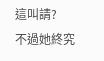這叫請?
不過她終究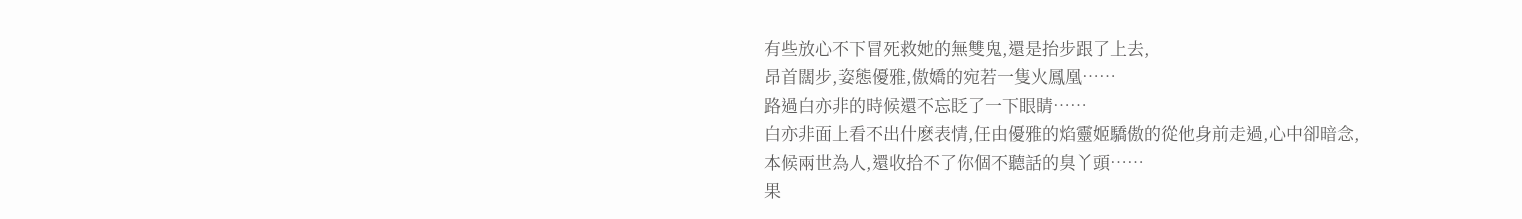有些放心不下冒死救她的無雙鬼,還是抬步跟了上去,
昂首闊步,姿態優雅,傲嬌的宛若一隻火鳳凰……
路過白亦非的時候還不忘眨了一下眼睛……
白亦非面上看不出什麽表情,任由優雅的焰靈姬驕傲的從他身前走過,心中卻暗念,
本候兩世為人,還收拾不了你個不聽話的臭丫頭……
果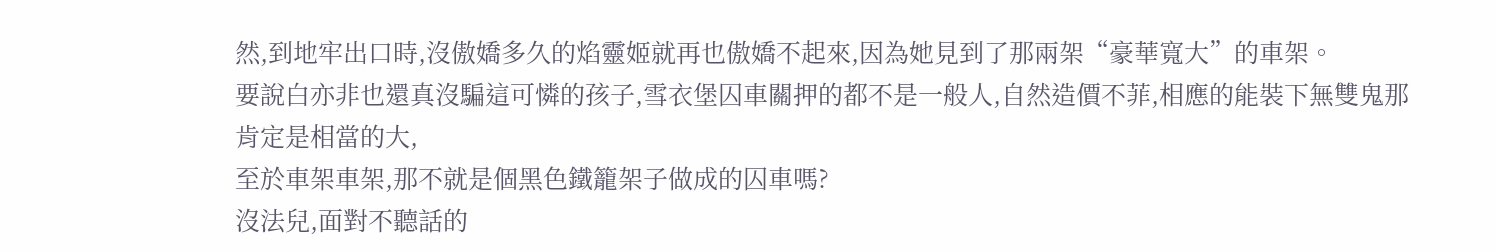然,到地牢出口時,沒傲嬌多久的焰靈姬就再也傲嬌不起來,因為她見到了那兩架“豪華寬大”的車架。
要說白亦非也還真沒騙這可憐的孩子,雪衣堡囚車關押的都不是一般人,自然造價不菲,相應的能裝下無雙鬼那肯定是相當的大,
至於車架車架,那不就是個黑色鐵籠架子做成的囚車嗎?
沒法兒,面對不聽話的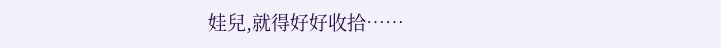娃兒,就得好好收拾……